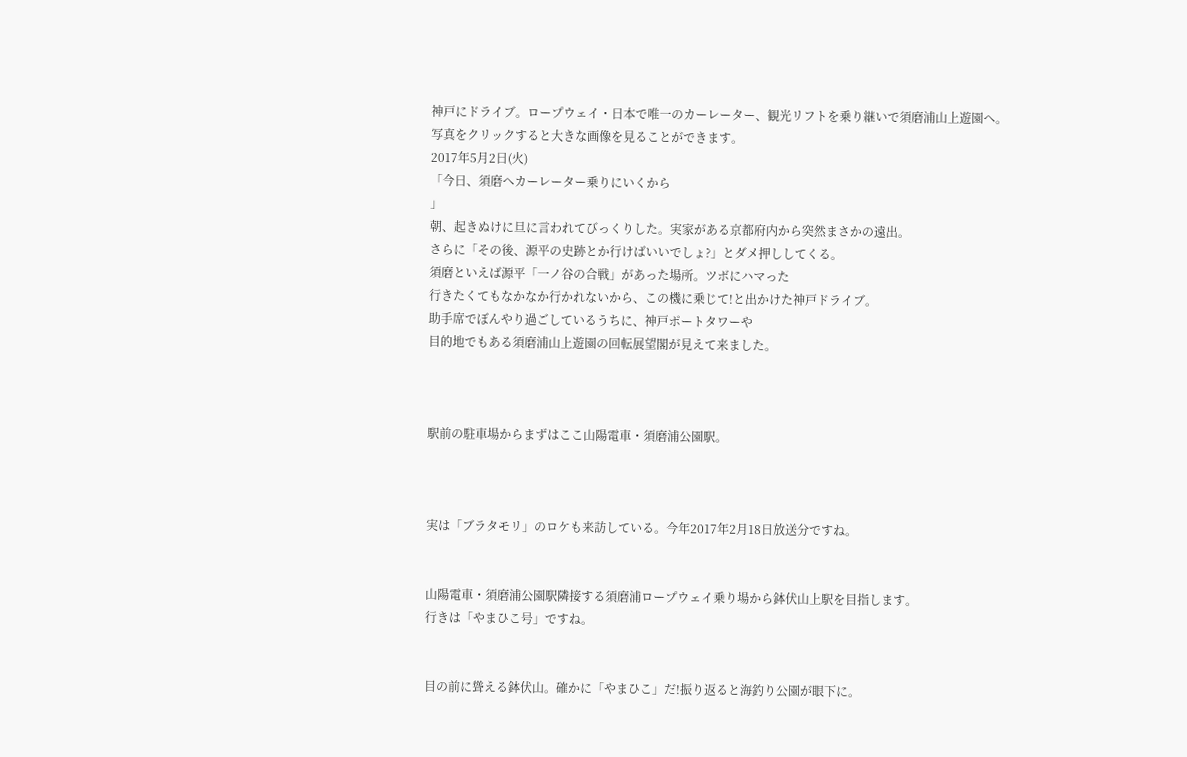神戸にドライブ。ロープウェイ・日本で唯一のカーレーター、観光リフトを乗り継いで須磨浦山上遊園へ。
写真をクリックすると大きな画像を見ることができます。
2017年5月2日(火)
「今日、須磨へカーレーター乗りにいくから
」
朝、起きぬけに旦に言われてびっくりした。実家がある京都府内から突然まさかの遠出。
さらに「その後、源平の史跡とか行けばいいでしょ?」とダメ押ししてくる。
須磨といえば源平「一ノ谷の合戦」があった場所。ツボにハマった
行きたくてもなかなか行かれないから、この機に乗じて!と出かけた神戸ドライブ。
助手席でぼんやり過ごしているうちに、神戸ポートタワーや
目的地でもある須磨浦山上遊園の回転展望閣が見えて来ました。



駅前の駐車場からまずはここ山陽電車・須磨浦公園駅。



実は「ブラタモリ」のロケも来訪している。今年2017年2月18日放送分ですね。


山陽電車・須磨浦公園駅隣接する須磨浦ロープウェイ乗り場から鉢伏山上駅を目指します。
行きは「やまひこ号」ですね。


目の前に聳える鉢伏山。確かに「やまひこ」だ!振り返ると海釣り公園が眼下に。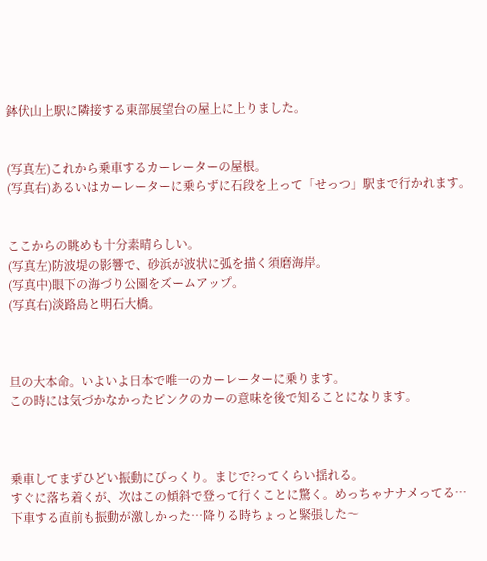鉢伏山上駅に隣接する東部展望台の屋上に上りました。


(写真左)これから乗車するカーレーターの屋根。
(写真右)あるいはカーレーターに乗らずに石段を上って「せっつ」駅まで行かれます。


ここからの眺めも十分素晴らしい。
(写真左)防波堤の影響で、砂浜が波状に弧を描く須磨海岸。
(写真中)眼下の海づり公園をズームアップ。
(写真右)淡路島と明石大橋。



旦の大本命。いよいよ日本で唯一のカーレーターに乗ります。
この時には気づかなかったピンクのカーの意味を後で知ることになります。



乗車してまずひどい振動にびっくり。まじで?ってくらい揺れる。
すぐに落ち着くが、次はこの傾斜で登って行くことに驚く。めっちゃナナメってる…
下車する直前も振動が激しかった…降りる時ちょっと緊張した〜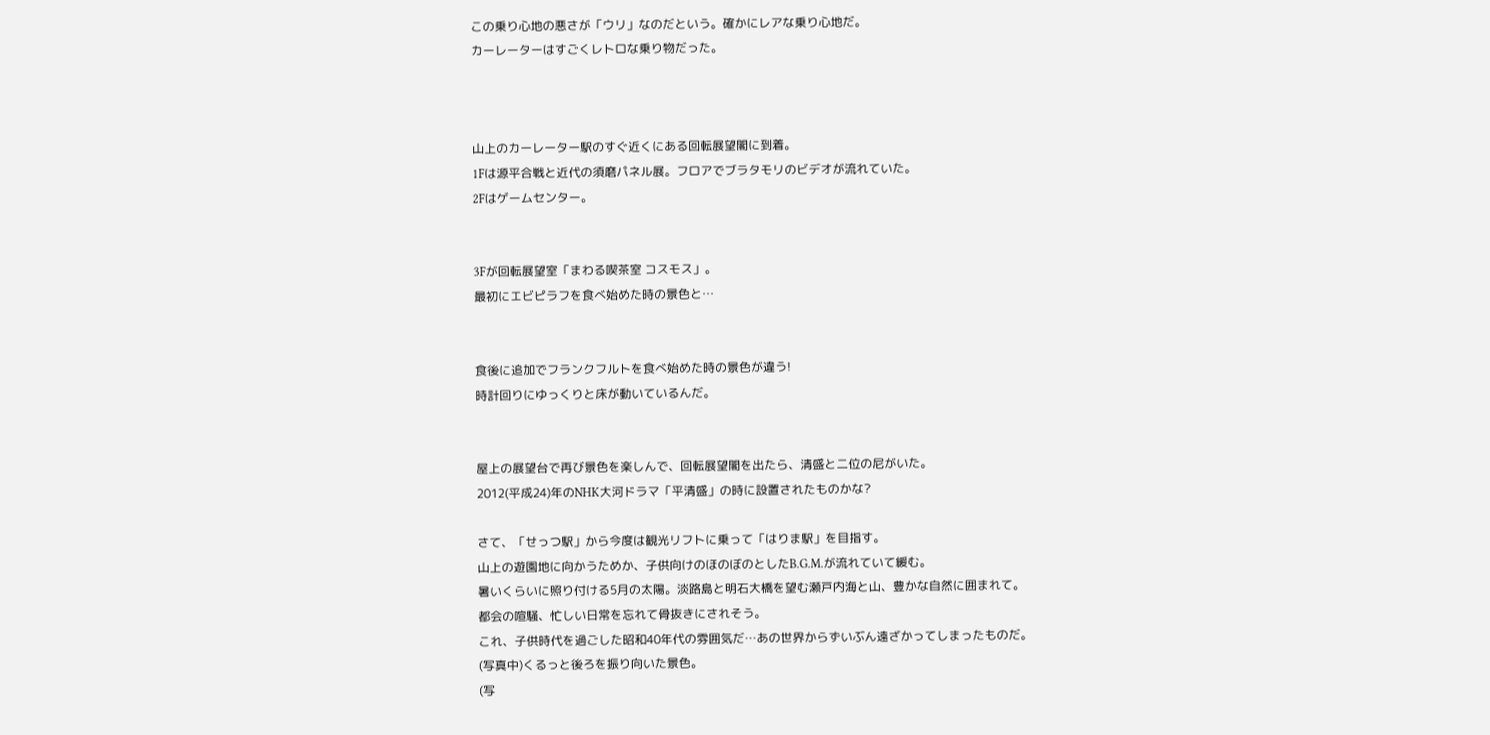この乗り心地の悪さが「ウリ」なのだという。確かにレアな乗り心地だ。
カーレーターはすごくレトロな乗り物だった。



山上のカーレーター駅のすぐ近くにある回転展望閣に到着。
1Fは源平合戦と近代の須磨パネル展。フロアでブラタモリのビデオが流れていた。
2Fはゲームセンター。


3Fが回転展望室「まわる喫茶室 コスモス」。
最初にエビピラフを食べ始めた時の景色と…


食後に追加でフランクフルトを食べ始めた時の景色が違う!
時計回りにゆっくりと床が動いているんだ。


屋上の展望台で再び景色を楽しんで、回転展望閣を出たら、清盛と二位の尼がいた。
2012(平成24)年のNHK大河ドラマ「平清盛」の時に設置されたものかな?

さて、「せっつ駅」から今度は観光リフトに乗って「はりま駅」を目指す。
山上の遊園地に向かうためか、子供向けのほのぼのとしたB.G.M.が流れていて緩む。
暑いくらいに照り付ける5月の太陽。淡路島と明石大橋を望む瀬戸内海と山、豊かな自然に囲まれて。
都会の喧騒、忙しい日常を忘れて骨抜きにされそう。
これ、子供時代を過ごした昭和40年代の雰囲気だ…あの世界からずいぶん遠ざかってしまったものだ。
(写真中)くるっと後ろを振り向いた景色。
(写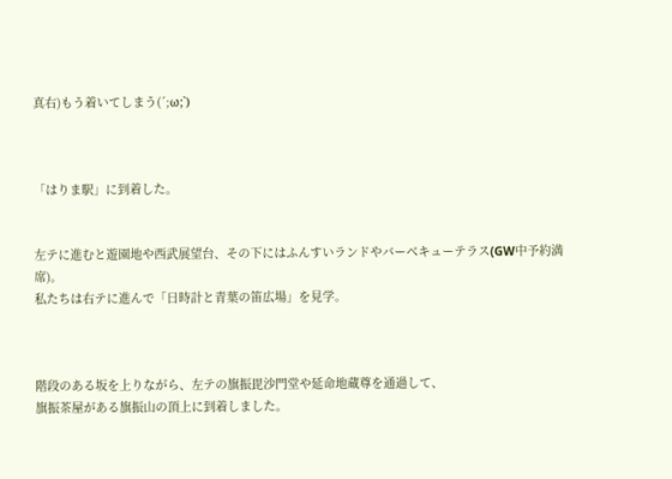真右)もう着いてしまう(´;ω;`)



「はりま駅」に到着した。


左テに進むと遊園地や西武展望台、その下にはふんすいランドやバーベキューテラス(GW中予約満席)。
私たちは右テに進んで「日時計と青葉の笛広場」を見学。



階段のある坂を上りながら、左テの旗振毘沙門堂や延命地蔵尊を通過して、
旗振茶屋がある旗振山の頂上に到着しました。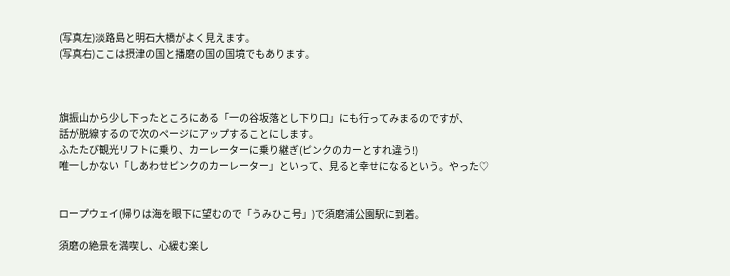(写真左)淡路島と明石大橋がよく見えます。
(写真右)ここは摂津の国と播磨の国の国境でもあります。



旗振山から少し下ったところにある「一の谷坂落とし下り口」にも行ってみまるのですが、
話が脱線するので次のページにアップすることにします。
ふたたび観光リフトに乗り、カーレーターに乗り継ぎ(ピンクのカーとすれ違う!)
唯一しかない「しあわせピンクのカーレーター」といって、見ると幸せになるという。やった♡


ロープウェイ(帰りは海を眼下に望むので「うみひこ号」)で須磨浦公園駅に到着。

須磨の絶景を満喫し、心緩む楽し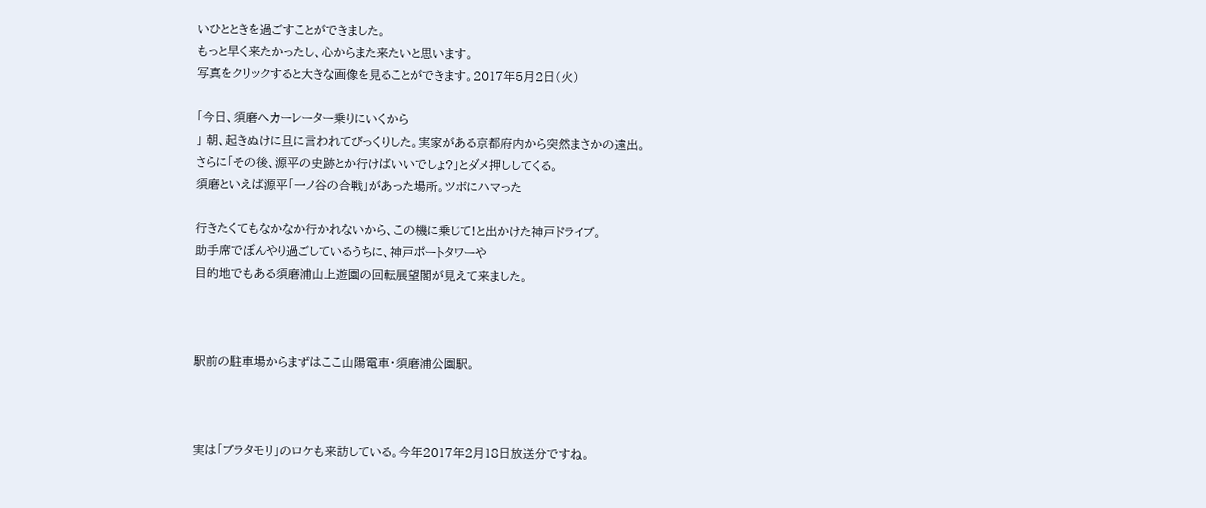いひとときを過ごすことができました。
もっと早く来たかったし、心からまた来たいと思います。
写真をクリックすると大きな画像を見ることができます。2017年5月2日(火)

「今日、須磨へカーレーター乗りにいくから
」 朝、起きぬけに旦に言われてびっくりした。実家がある京都府内から突然まさかの遠出。
さらに「その後、源平の史跡とか行けばいいでしょ?」とダメ押ししてくる。
須磨といえば源平「一ノ谷の合戦」があった場所。ツボにハマった

行きたくてもなかなか行かれないから、この機に乗じて!と出かけた神戸ドライブ。
助手席でぼんやり過ごしているうちに、神戸ポートタワーや
目的地でもある須磨浦山上遊園の回転展望閣が見えて来ました。



駅前の駐車場からまずはここ山陽電車・須磨浦公園駅。



実は「ブラタモリ」のロケも来訪している。今年2017年2月18日放送分ですね。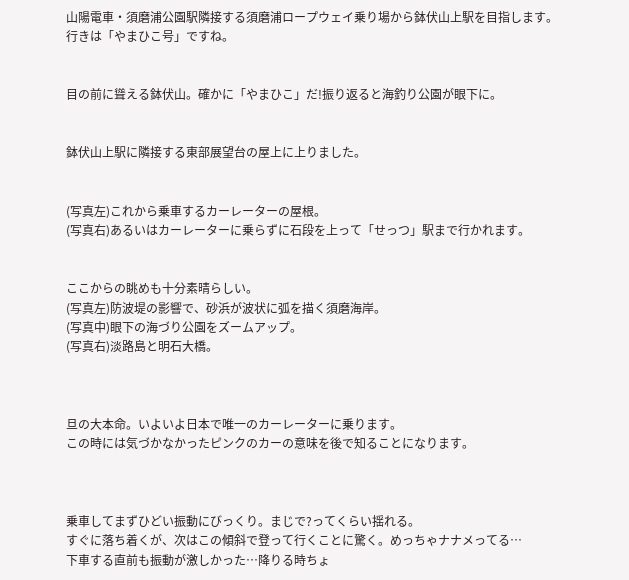山陽電車・須磨浦公園駅隣接する須磨浦ロープウェイ乗り場から鉢伏山上駅を目指します。
行きは「やまひこ号」ですね。


目の前に聳える鉢伏山。確かに「やまひこ」だ!振り返ると海釣り公園が眼下に。


鉢伏山上駅に隣接する東部展望台の屋上に上りました。


(写真左)これから乗車するカーレーターの屋根。
(写真右)あるいはカーレーターに乗らずに石段を上って「せっつ」駅まで行かれます。


ここからの眺めも十分素晴らしい。
(写真左)防波堤の影響で、砂浜が波状に弧を描く須磨海岸。
(写真中)眼下の海づり公園をズームアップ。
(写真右)淡路島と明石大橋。



旦の大本命。いよいよ日本で唯一のカーレーターに乗ります。
この時には気づかなかったピンクのカーの意味を後で知ることになります。



乗車してまずひどい振動にびっくり。まじで?ってくらい揺れる。
すぐに落ち着くが、次はこの傾斜で登って行くことに驚く。めっちゃナナメってる…
下車する直前も振動が激しかった…降りる時ちょ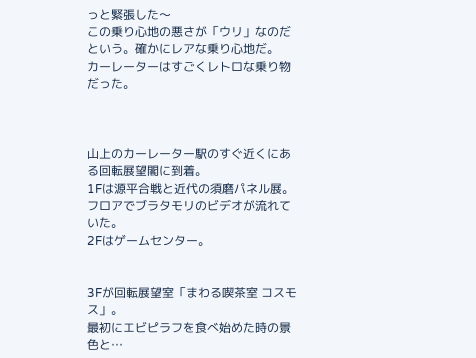っと緊張した〜
この乗り心地の悪さが「ウリ」なのだという。確かにレアな乗り心地だ。
カーレーターはすごくレトロな乗り物だった。



山上のカーレーター駅のすぐ近くにある回転展望閣に到着。
1Fは源平合戦と近代の須磨パネル展。フロアでブラタモリのビデオが流れていた。
2Fはゲームセンター。


3Fが回転展望室「まわる喫茶室 コスモス」。
最初にエビピラフを食べ始めた時の景色と…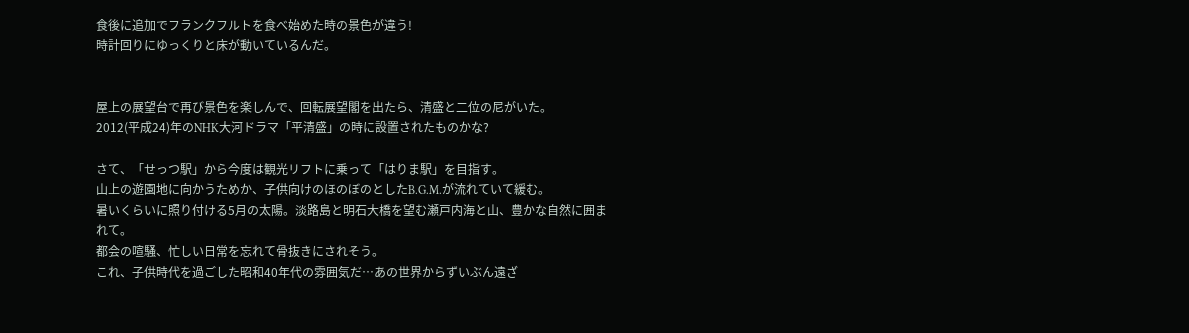食後に追加でフランクフルトを食べ始めた時の景色が違う!
時計回りにゆっくりと床が動いているんだ。


屋上の展望台で再び景色を楽しんで、回転展望閣を出たら、清盛と二位の尼がいた。
2012(平成24)年のNHK大河ドラマ「平清盛」の時に設置されたものかな?

さて、「せっつ駅」から今度は観光リフトに乗って「はりま駅」を目指す。
山上の遊園地に向かうためか、子供向けのほのぼのとしたB.G.M.が流れていて緩む。
暑いくらいに照り付ける5月の太陽。淡路島と明石大橋を望む瀬戸内海と山、豊かな自然に囲まれて。
都会の喧騒、忙しい日常を忘れて骨抜きにされそう。
これ、子供時代を過ごした昭和40年代の雰囲気だ…あの世界からずいぶん遠ざ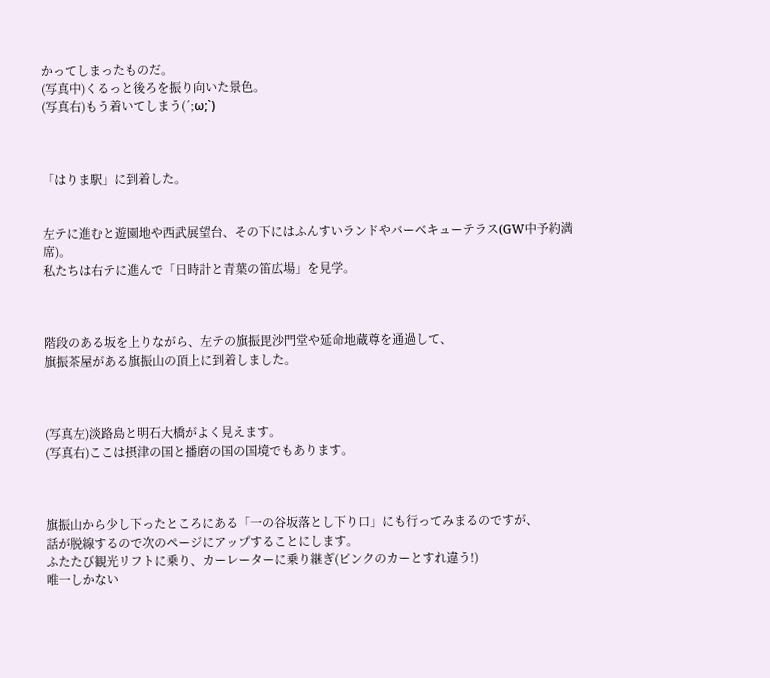かってしまったものだ。
(写真中)くるっと後ろを振り向いた景色。
(写真右)もう着いてしまう(´;ω;`)



「はりま駅」に到着した。


左テに進むと遊園地や西武展望台、その下にはふんすいランドやバーベキューテラス(GW中予約満席)。
私たちは右テに進んで「日時計と青葉の笛広場」を見学。



階段のある坂を上りながら、左テの旗振毘沙門堂や延命地蔵尊を通過して、
旗振茶屋がある旗振山の頂上に到着しました。



(写真左)淡路島と明石大橋がよく見えます。
(写真右)ここは摂津の国と播磨の国の国境でもあります。



旗振山から少し下ったところにある「一の谷坂落とし下り口」にも行ってみまるのですが、
話が脱線するので次のページにアップすることにします。
ふたたび観光リフトに乗り、カーレーターに乗り継ぎ(ピンクのカーとすれ違う!)
唯一しかない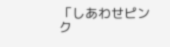「しあわせピンク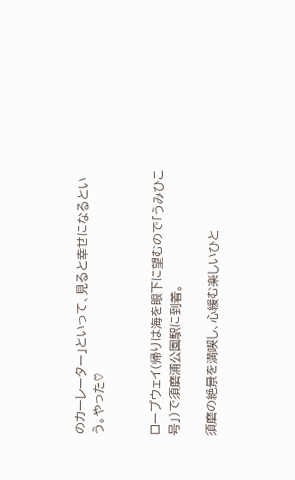のカーレーター」といって、見ると幸せになるという。やった♡


ロープウェイ(帰りは海を眼下に望むので「うみひこ号」)で須磨浦公園駅に到着。

須磨の絶景を満喫し、心緩む楽しいひと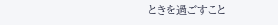ときを過ごすこと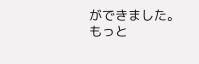ができました。
もっと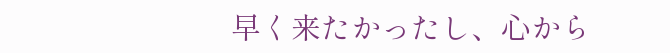早く来たかったし、心から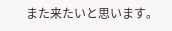また来たいと思います。